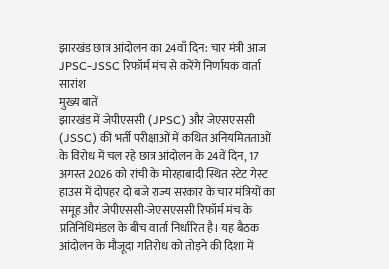झारखंड छात्र आंदोलन का 24वाँ दिन: चार मंत्री आज JPSC-JSSC रिफॉर्म मंच से करेंगे निर्णायक वार्ता
सारांश
मुख्य बातें
झारखंड में जेपीएससी (JPSC) और जेएसएससी (JSSC) की भर्ती परीक्षाओं में कथित अनियमितताओं के विरोध में चल रहे छात्र आंदोलन के 24वें दिन, 17 अगस्त 2026 को रांची के मोरहाबादी स्थित स्टेट गेस्ट हाउस में दोपहर दो बजे राज्य सरकार के चार मंत्रियों का समूह और जेपीएससी-जेएसएससी रिफॉर्म मंच के प्रतिनिधिमंडल के बीच वार्ता निर्धारित है। यह बैठक आंदोलन के मौजूदा गतिरोध को तोड़ने की दिशा में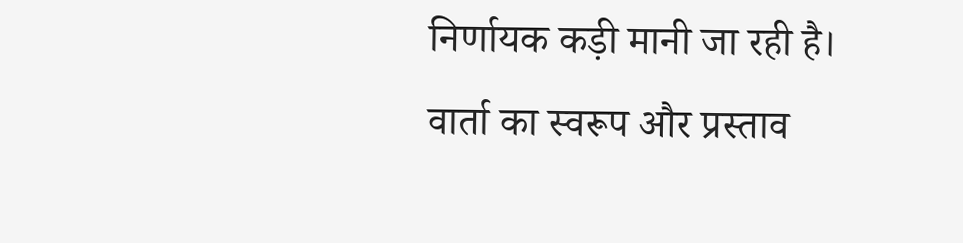निर्णायक कड़ी मानी जा रही है।
वार्ता का स्वरूप और प्रस्ताव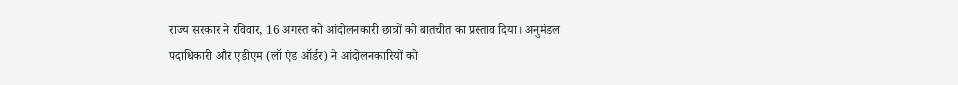राज्य सरकार ने रविवार, 16 अगस्त को आंदोलनकारी छात्रों को बातचीत का प्रस्ताव दिया। अनुमंडल पदाधिकारी और एडीएम (लॉ एंड ऑर्डर) ने आंदोलनकारियों को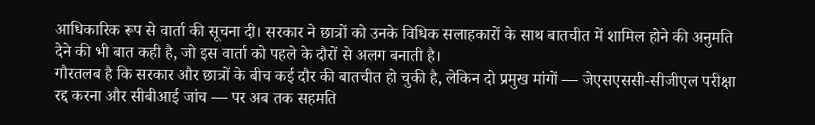आधिकारिक रूप से वार्ता की सूचना दी। सरकार ने छात्रों को उनके विधिक सलाहकारों के साथ बातचीत में शामिल होने की अनुमति देने की भी बात कही है, जो इस वार्ता को पहले के दौरों से अलग बनाती है।
गौरतलब है कि सरकार और छात्रों के बीच कई दौर की बातचीत हो चुकी है, लेकिन दो प्रमुख मांगों — जेएसएससी-सीजीएल परीक्षा रद्द करना और सीबीआई जांच — पर अब तक सहमति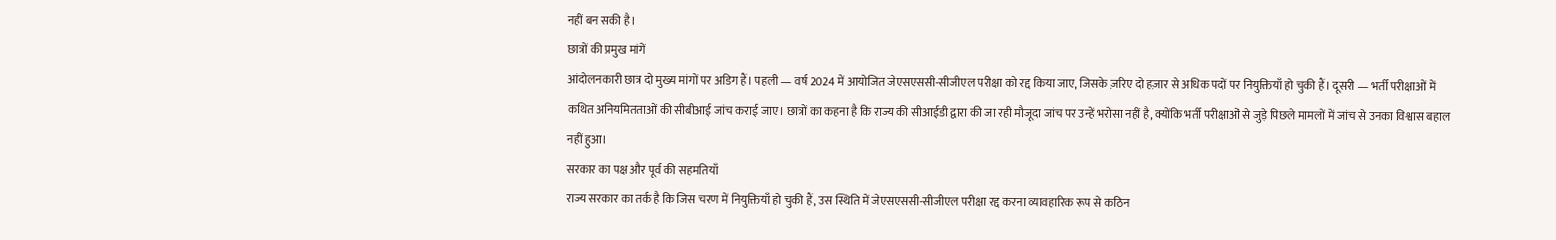नहीं बन सकी है।
छात्रों की प्रमुख मांगें
आंदोलनकारी छात्र दो मुख्य मांगों पर अडिग हैं। पहली — वर्ष 2024 में आयोजित जेएसएससी-सीजीएल परीक्षा को रद्द किया जाए, जिसके ज़रिए दो हज़ार से अधिक पदों पर नियुक्तियाँ हो चुकी हैं। दूसरी — भर्ती परीक्षाओं में कथित अनियमितताओं की सीबीआई जांच कराई जाए। छात्रों का कहना है कि राज्य की सीआईडी द्वारा की जा रही मौजूदा जांच पर उन्हें भरोसा नहीं है, क्योंकि भर्ती परीक्षाओं से जुड़े पिछले मामलों में जांच से उनका विश्वास बहाल नहीं हुआ।
सरकार का पक्ष और पूर्व की सहमतियाँ
राज्य सरकार का तर्क है कि जिस चरण में नियुक्तियाँ हो चुकी हैं, उस स्थिति में जेएसएससी-सीजीएल परीक्षा रद्द करना व्यावहारिक रूप से कठिन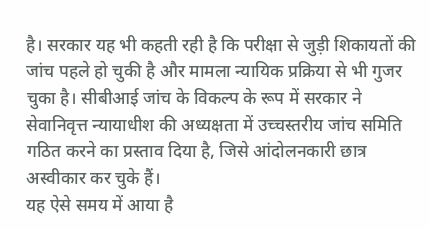है। सरकार यह भी कहती रही है कि परीक्षा से जुड़ी शिकायतों की जांच पहले हो चुकी है और मामला न्यायिक प्रक्रिया से भी गुजर चुका है। सीबीआई जांच के विकल्प के रूप में सरकार ने सेवानिवृत्त न्यायाधीश की अध्यक्षता में उच्चस्तरीय जांच समिति गठित करने का प्रस्ताव दिया है, जिसे आंदोलनकारी छात्र अस्वीकार कर चुके हैं।
यह ऐसे समय में आया है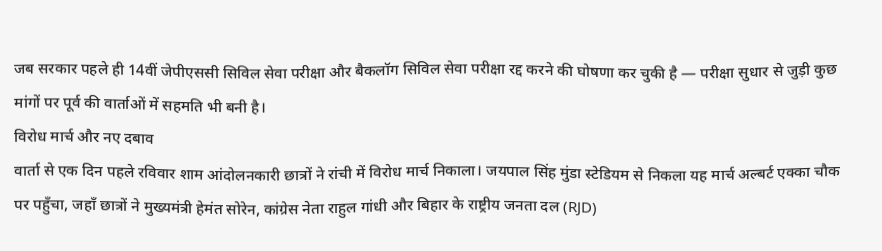जब सरकार पहले ही 14वीं जेपीएससी सिविल सेवा परीक्षा और बैकलॉग सिविल सेवा परीक्षा रद्द करने की घोषणा कर चुकी है — परीक्षा सुधार से जुड़ी कुछ मांगों पर पूर्व की वार्ताओं में सहमति भी बनी है।
विरोध मार्च और नए दबाव
वार्ता से एक दिन पहले रविवार शाम आंदोलनकारी छात्रों ने रांची में विरोध मार्च निकाला। जयपाल सिंह मुंडा स्टेडियम से निकला यह मार्च अल्बर्ट एक्का चौक पर पहुँचा, जहाँ छात्रों ने मुख्यमंत्री हेमंत सोरेन, कांग्रेस नेता राहुल गांधी और बिहार के राष्ट्रीय जनता दल (RJD)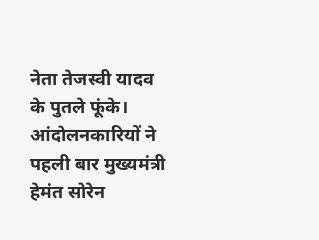नेता तेजस्वी यादव के पुतले फूंके। आंदोलनकारियों ने पहली बार मुख्यमंत्री हेमंत सोरेन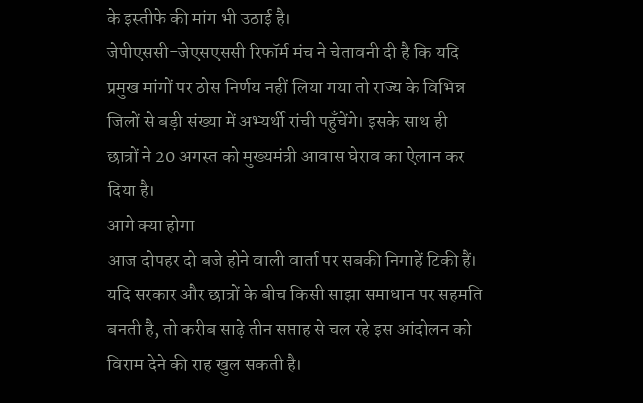के इस्तीफे की मांग भी उठाई है।
जेपीएससी-जेएसएससी रिफॉर्म मंच ने चेतावनी दी है कि यदि प्रमुख मांगों पर ठोस निर्णय नहीं लिया गया तो राज्य के विभिन्न जिलों से बड़ी संख्या में अभ्यर्थी रांची पहुँचेंगे। इसके साथ ही छात्रों ने 20 अगस्त को मुख्यमंत्री आवास घेराव का ऐलान कर दिया है।
आगे क्या होगा
आज दोपहर दो बजे होने वाली वार्ता पर सबकी निगाहें टिकी हैं। यदि सरकार और छात्रों के बीच किसी साझा समाधान पर सहमति बनती है, तो करीब साढ़े तीन सप्ताह से चल रहे इस आंदोलन को विराम देने की राह खुल सकती है।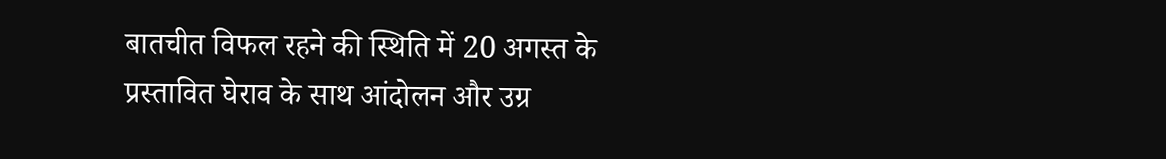बातचीत विफल रहने की स्थिति में 20 अगस्त के प्रस्तावित घेराव के साथ आंदोलन और उग्र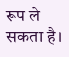रूप ले सकता है।